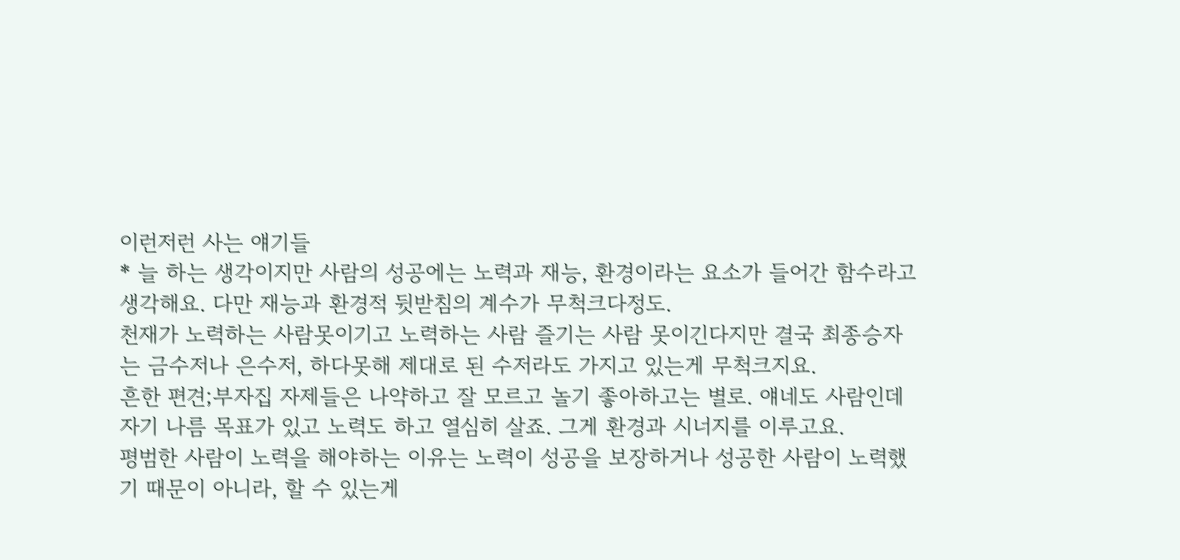이런저런 사는 얘기들
* 늘 하는 생각이지만 사람의 성공에는 노력과 재능, 환경이라는 요소가 들어간 함수라고 생각해요. 다만 재능과 환경적 뒷받침의 계수가 무척크다정도.
천재가 노력하는 사람못이기고 노력하는 사람 즐기는 사람 못이긴다지만 결국 최종승자는 금수저나 은수저, 하다못해 제대로 된 수저라도 가지고 있는게 무척크지요.
흔한 편견;부자집 자제들은 나약하고 잘 모르고 놀기 좋아하고는 별로. 얘네도 사람인데 자기 나름 목표가 있고 노력도 하고 열심히 살죠. 그게 환경과 시너지를 이루고요.
평범한 사람이 노력을 해야하는 이유는 노력이 성공을 보장하거나 성공한 사람이 노력했기 때문이 아니라, 할 수 있는게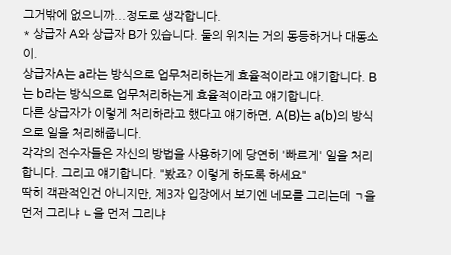그거밖에 없으니까...정도로 생각합니다.
* 상급자 A와 상급자 B가 있습니다. 둘의 위치는 거의 동등하거나 대동소이.
상급자A는 a라는 방식으로 업무처리하는게 효율적이라고 얘기합니다. B는 b라는 방식으로 업무처리하는게 효율적이라고 얘기합니다.
다른 상급자가 이렇게 처리하라고 했다고 얘기하면, A(B)는 a(b)의 방식으로 일을 처리해줍니다.
각각의 전수자들은 자신의 방법을 사용하기에 당연히 '빠르게' 일을 처리합니다. 그리고 얘기합니다. "봤죠? 이렇게 하도록 하세요"
딱히 객관적인건 아니지만, 제3자 입장에서 보기엔 네모를 그리는데 ㄱ을 먼저 그리냐 ㄴ을 먼저 그리냐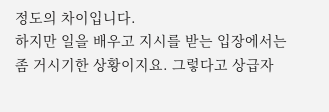정도의 차이입니다.
하지만 일을 배우고 지시를 받는 입장에서는 좀 거시기한 상황이지요. 그렇다고 상급자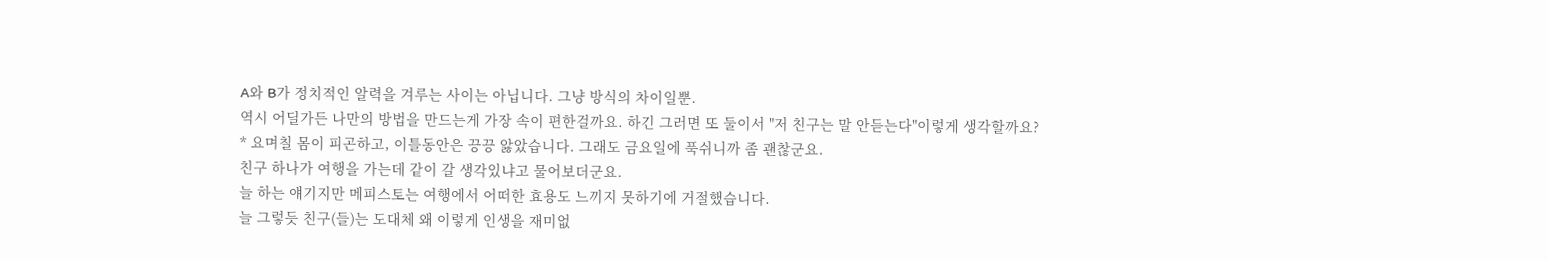A와 B가 정치적인 알력을 겨루는 사이는 아닙니다. 그냥 방식의 차이일뿐.
역시 어딜가든 나만의 방법을 만드는게 가장 속이 편한걸까요. 하긴 그러면 또 둘이서 "저 친구는 말 안듣는다"이렇게 생각할까요?
* 요며칠 몸이 피곤하고, 이틀동안은 끙끙 앓았습니다. 그래도 금요일에 푹쉬니까 좀 괜찮군요.
친구 하나가 여행을 가는데 같이 갈 생각있냐고 물어보더군요.
늘 하는 얘기지만 메피스토는 여행에서 어떠한 효용도 느끼지 못하기에 거절했습니다.
늘 그렇듯 친구(들)는 도대체 왜 이렇게 인생을 재미없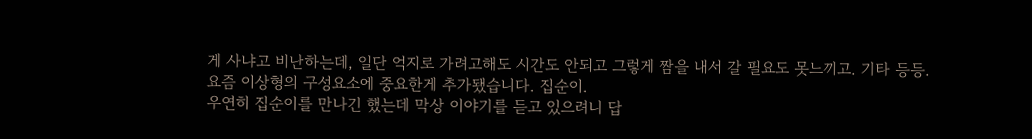게 사냐고 비난하는데, 일단 억지로 가려고해도 시간도 안되고 그렇게 짬을 내서 갈 필요도 못느끼고. 기타 등등.
요즘 이상형의 구성요소에 중요한게 추가됐습니다. 집순이.
우연히 집순이를 만나긴 했는데 막상 이야기를 듣고 있으려니 답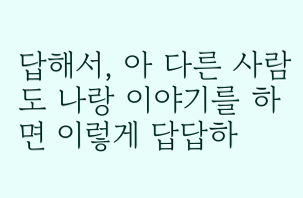답해서, 아 다른 사람도 나랑 이야기를 하면 이렇게 답답하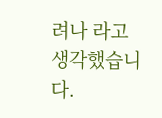려나 라고 생각했습니다.